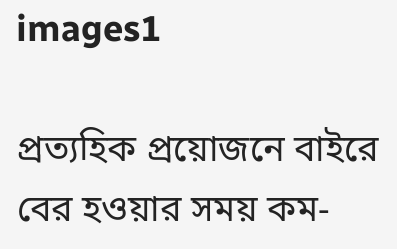images1

প্রত্যহিক প্রয়োজনে বাইরে বের হওয়ার সময় কম-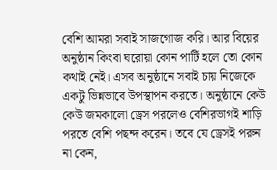বেশি আমরা সবাই সাজগোজ করি। আর বিয়ের অনুষ্ঠান কিংবা ঘরোয়া কোন পার্টি হলে তো কোন কথাই নেই। এসব অনুষ্ঠানে সবাই চায় নিজেকে একটু ভিন্নভাবে উপস্থাপন করতে। অনুষ্ঠানে কেউ কেউ জমকালো ড্রেস পরলেও বেশিরভাগই শাড়ি পরতে বেশি পছন্দ করেন। তবে যে ড্রেসই পরুন না কেন,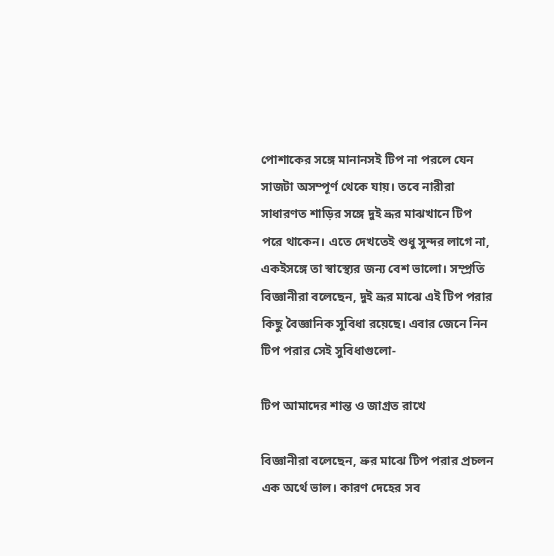পোশাকের সঙ্গে মানানসই টিপ না পরলে যেন সাজটা অসম্পূর্ণ থেকে যায়। তবে নারীরা সাধারণত শাড়ির সঙ্গে দুই ভ্রূর মাঝখানে টিপ পরে থাকেন। এতে দেখতেই শুধু সুন্দর লাগে না, একইসঙ্গে তা স্বাস্থ্যের জন্য বেশ ভালো। সম্প্রতি বিজ্ঞানীরা বলেছেন, দুই ভ্রূর মাঝে এই টিপ পরার কিছু বৈজ্ঞানিক সুবিধা রয়েছে। এবার জেনে নিন টিপ পরার সেই সুবিধাগুলো-

টিপ আমাদের শান্ত ও জাগ্রত রাখে

বিজ্ঞানীরা বলেছেন, ভ্রুর মাঝে টিপ পরার প্রচলন এক অর্থে ভাল। কারণ দেহের সব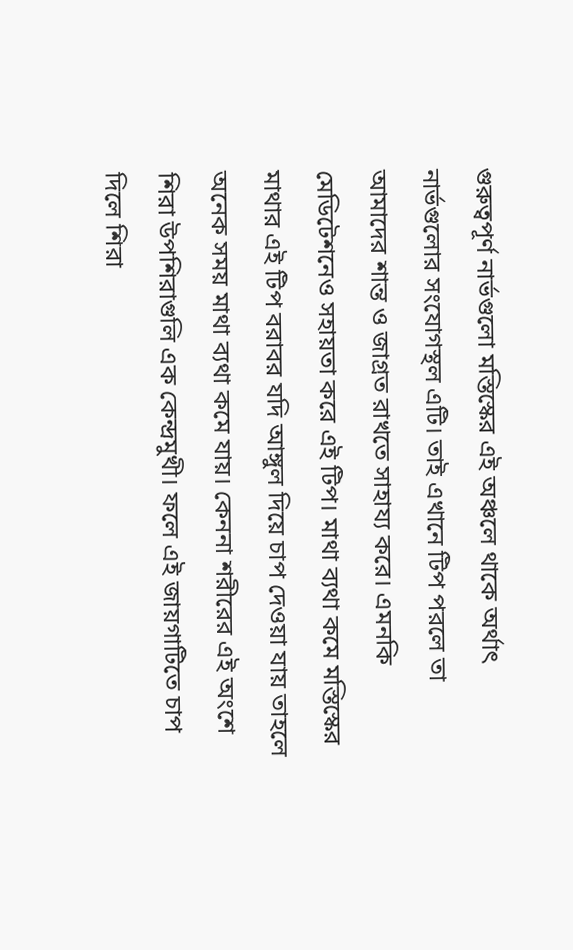গুরুত্বপূর্ণ নার্ভগুলো মস্তিস্কের এই অঞ্চলে থাকে অর্থাৎ নার্ভগুলোর সংযোগস্থল এটি। তাই এখানে টিপ পরলে তা আমাদের শান্ত ও জাগ্রত রাখতে সাহায্য করে। এমনকি মেডিটেশনেও সহায়তা করে এই টিপ। মাথা ব্যথা কমে মস্তিস্কের মাথার এই টিপ বরাবর যদি আঙ্গুল দিয়ে চাপ দেওয়া যায় তাহলে অনেক সময় মাথা ব্যথা কমে যায়। কেননা শরীরের এই অংশে শিরা উপশিরাগুলি এক কেন্দ্রমুখী। ফলে এই জায়গাটিতে চাপ দিলে শিরা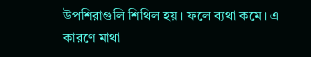উপশিরাগুলি শিথিল হয়। ফলে ব্যথা কমে। এ কারণে মাথা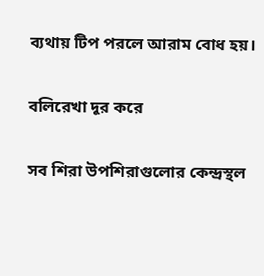ব্যথায় টিপ পরলে আরাম বোধ হয়।

বলিরেখা দূর করে

সব শিরা উপশিরাগুলোর কেন্দ্রস্থল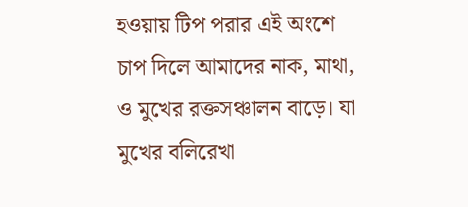হওয়ায় টিপ পরার এই অংশে চাপ দিলে আমাদের নাক, মাথা, ও মুখের রক্তসঞ্চালন বাড়ে। যা মুখের বলিরেখা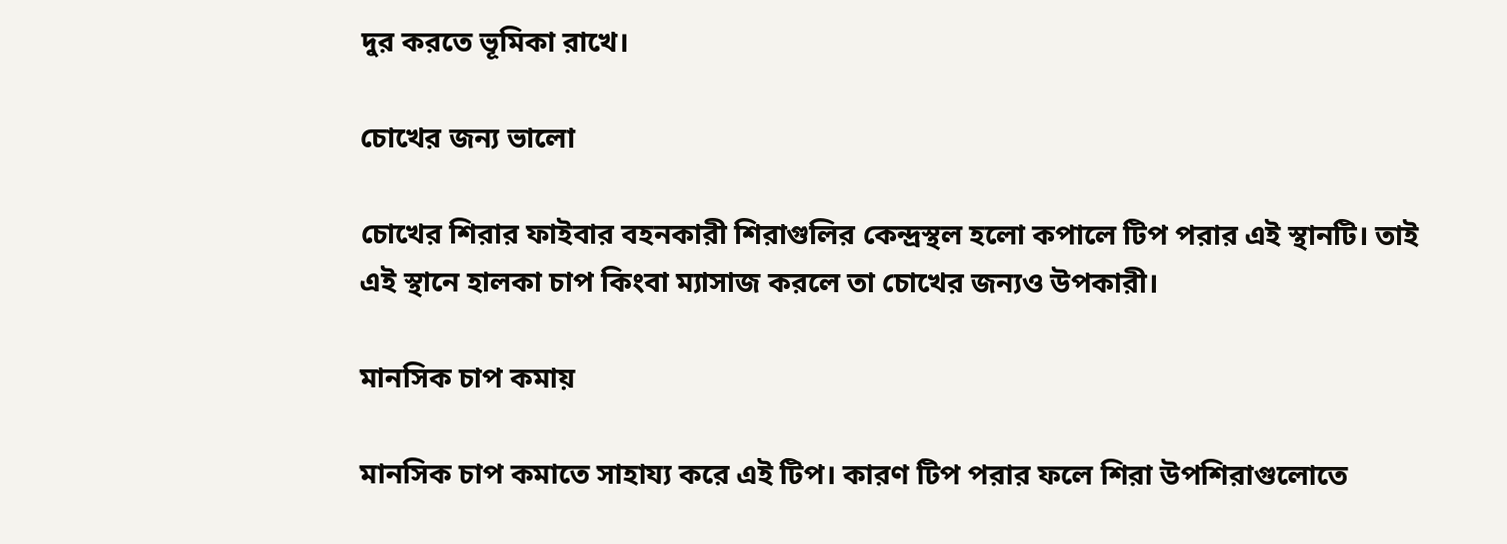দুর করতে ভূমিকা রাখে।

চোখের জন্য ভালো

চোখের শিরার ফাইবার বহনকারী শিরাগুলির কেন্দ্রস্থল হলো কপালে টিপ পরার এই স্থানটি। তাই এই স্থানে হালকা চাপ কিংবা ম্যাসাজ করলে তা চোখের জন্যও উপকারী।

মানসিক চাপ কমায়

মানসিক চাপ কমাতে সাহায্য করে এই টিপ। কারণ টিপ পরার ফলে শিরা উপশিরাগুলোতে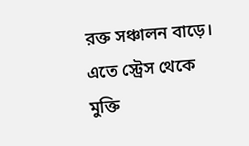রক্ত সঞ্চালন বাড়ে। এতে স্ট্রেস থেকে মুক্তি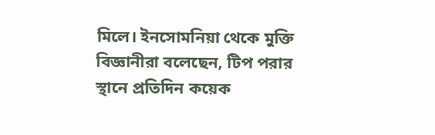মিলে। ইনসোমনিয়া থেকে মুক্তি বিজ্ঞানীরা বলেছেন, টিপ পরার স্থানে প্রতিদিন কয়েক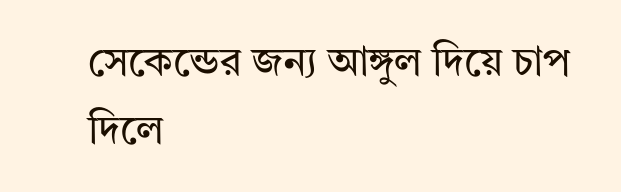সেকেন্ডের জন্য আঙ্গুল দিয়ে চাপ দিলে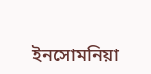ইনসোমনিয়া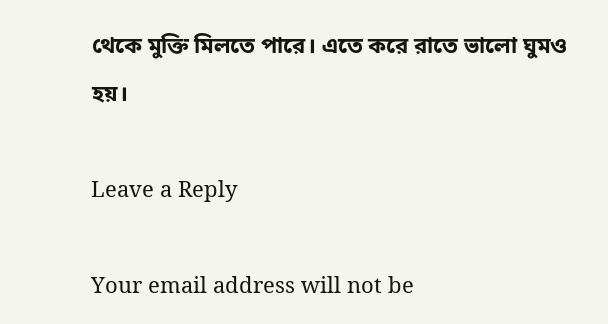থেকে মুক্তি মিলতে পারে। এতে করে রাতে ভালো ঘুমও হয়।

Leave a Reply

Your email address will not be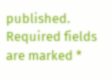published. Required fields are marked *